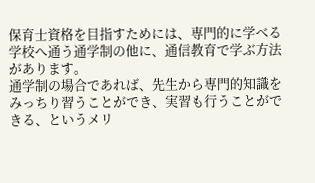保育士資格を目指すためには、専門的に学べる学校へ通う通学制の他に、通信教育で学ぶ方法があります。
通学制の場合であれば、先生から専門的知識をみっちり習うことができ、実習も行うことができる、というメリ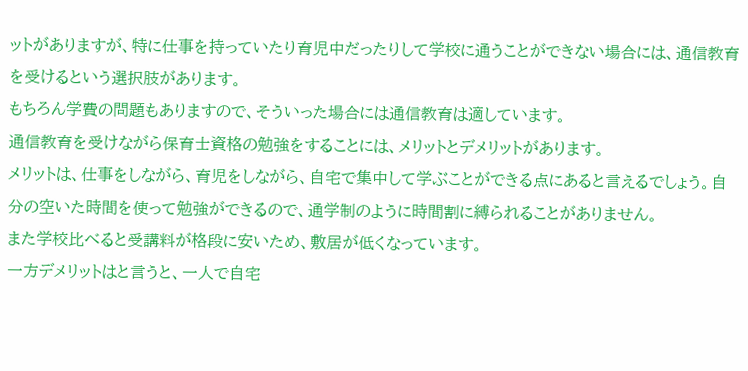ットがありますが、特に仕事を持っていたり育児中だったりして学校に通うことができない場合には、通信教育を受けるという選択肢があります。
もちろん学費の問題もありますので、そういった場合には通信教育は適しています。
通信教育を受けながら保育士資格の勉強をすることには、メリットとデメリットがあります。
メリットは、仕事をしながら、育児をしながら、自宅で集中して学ぶことができる点にあると言えるでしょう。自分の空いた時間を使って勉強ができるので、通学制のように時間割に縛られることがありません。
また学校比べると受講料が格段に安いため、敷居が低くなっています。
一方デメリットはと言うと、一人で自宅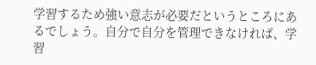学習するため強い意志が必要だというところにあるでしょう。自分で自分を管理できなければ、学習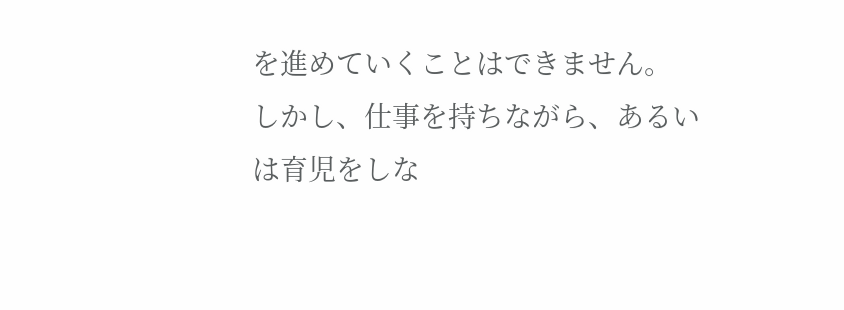を進めていくことはできません。
しかし、仕事を持ちながら、あるいは育児をしな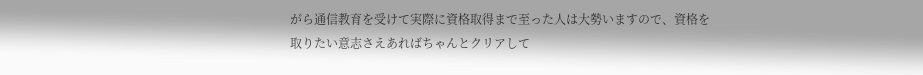がら通信教育を受けて実際に資格取得まで至った人は大勢いますので、資格を取りたい意志さえあればちゃんとクリアして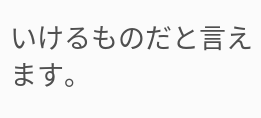いけるものだと言えます。